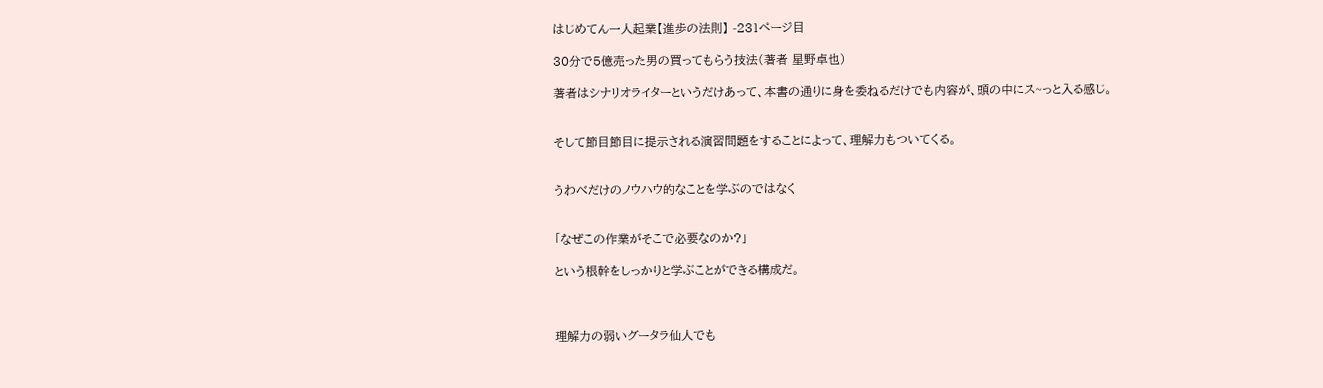はじめてん一人起業【進歩の法則】 -231ページ目

30分で5億売った男の買ってもらう技法(著者 星野卓也)

著者はシナリオライターというだけあって、本書の通りに身を委ねるだけでも内容が、頭の中にス~っと入る感じ。


そして節目節目に提示される演習問題をすることによって、理解力もついてくる。


うわべだけのノウハウ的なことを学ぶのではなく


「なぜこの作業がそこで必要なのか?」

という根幹をしっかりと学ぶことができる構成だ。



理解力の弱いグータラ仙人でも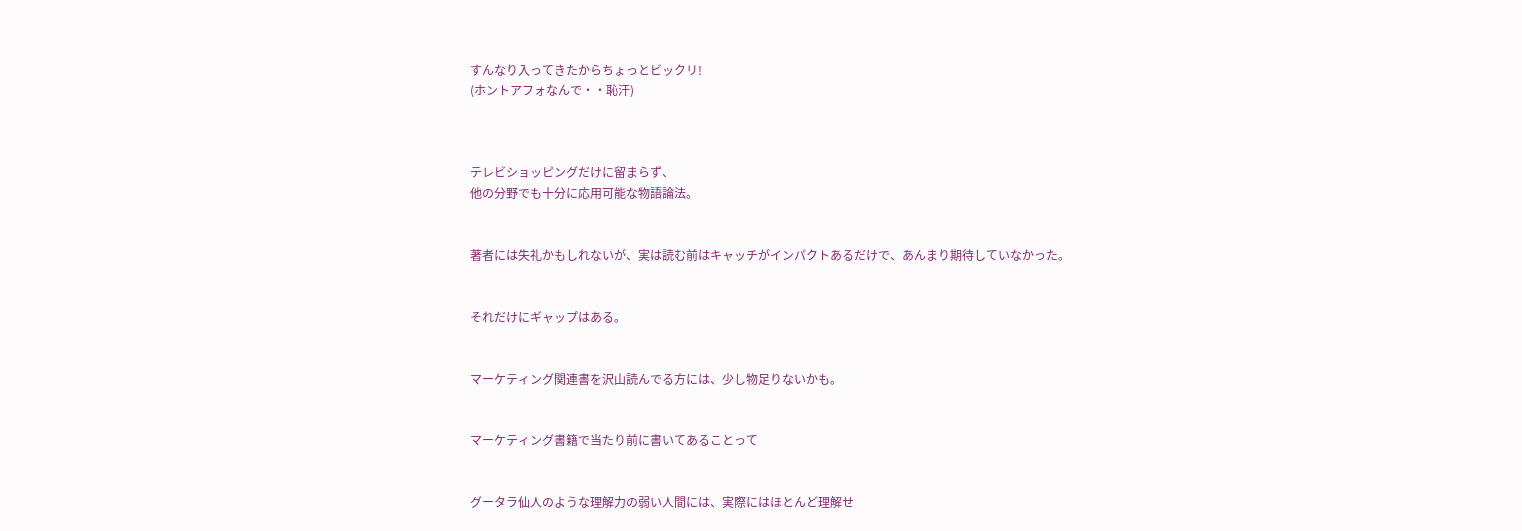すんなり入ってきたからちょっとビックリ!
(ホントアフォなんで・・恥汗)



テレビショッピングだけに留まらず、
他の分野でも十分に応用可能な物語論法。


著者には失礼かもしれないが、実は読む前はキャッチがインパクトあるだけで、あんまり期待していなかった。


それだけにギャップはある。


マーケティング関連書を沢山読んでる方には、少し物足りないかも。


マーケティング書籍で当たり前に書いてあることって


グータラ仙人のような理解力の弱い人間には、実際にはほとんど理解せ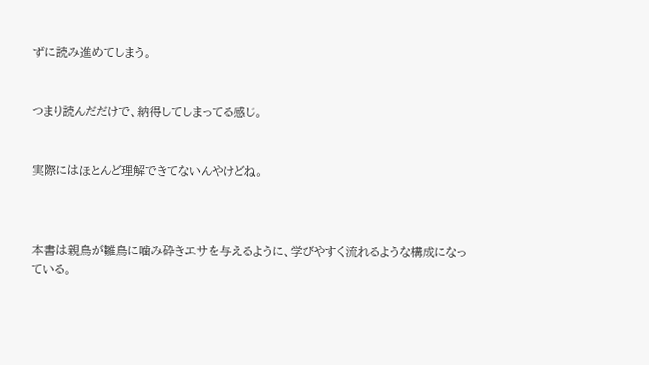ずに読み進めてしまう。


つまり読んだだけで、納得してしまってる感じ。


実際にはほとんど理解できてないんやけどね。



本書は親鳥が雛鳥に噛み砕きエサを与えるように、学びやすく流れるような構成になっている。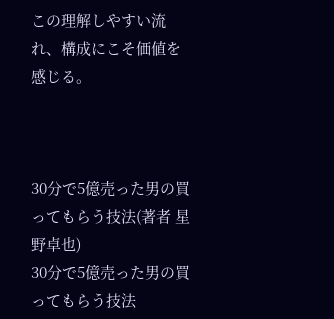この理解しやすい流れ、構成にこそ価値を感じる。



30分で5億売った男の買ってもらう技法(著者 星野卓也)
30分で5億売った男の買ってもらう技法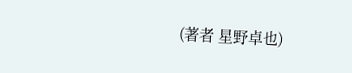(著者 星野卓也)